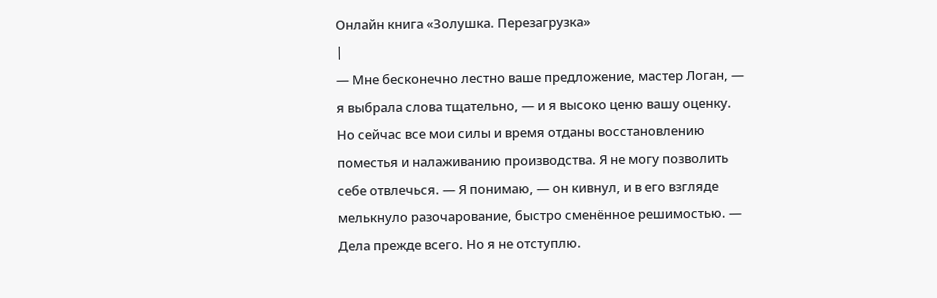Онлайн книга «Золушка. Перезагрузка»
|
— Мне бесконечно лестно ваше предложение, мастер Логан, — я выбрала слова тщательно, — и я высоко ценю вашу оценку. Но сейчас все мои силы и время отданы восстановлению поместья и налаживанию производства. Я не могу позволить себе отвлечься. — Я понимаю, — он кивнул, и в его взгляде мелькнуло разочарование, быстро сменённое решимостью. — Дела прежде всего. Но я не отступлю.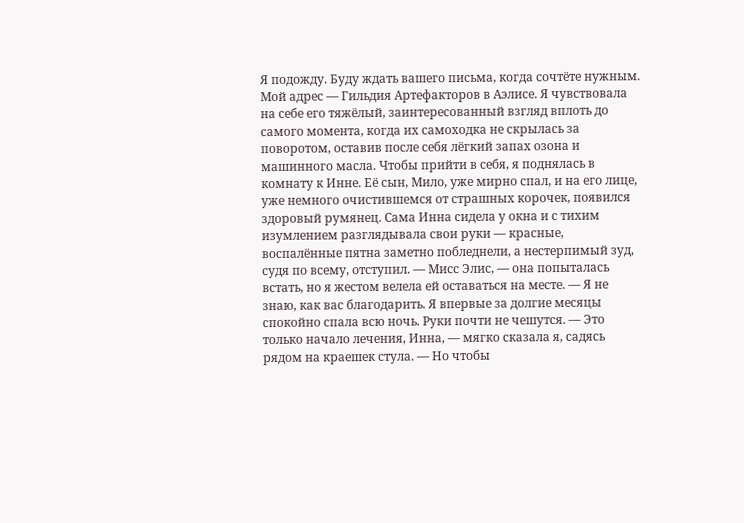Я подожду. Буду ждать вашего письма, когда сочтёте нужным. Мой адрес — Гильдия Артефакторов в Аэлисе. Я чувствовала на себе его тяжёлый, заинтересованный взгляд вплоть до самого момента, когда их самоходка не скрылась за поворотом, оставив после себя лёгкий запах озона и машинного масла. Чтобы прийти в себя, я поднялась в комнату к Инне. Её сын, Мило, уже мирно спал, и на его лице, уже немного очистившемся от страшных корочек, появился здоровый румянец. Сама Инна сидела у окна и с тихим изумлением разглядывала свои руки — красные, воспалённые пятна заметно побледнели, а нестерпимый зуд, судя по всему, отступил. — Мисс Элис, — она попыталась встать, но я жестом велела ей оставаться на месте. — Я не знаю, как вас благодарить. Я впервые за долгие месяцы спокойно спала всю ночь. Руки почти не чешутся. — Это только начало лечения, Инна, — мягко сказала я, садясь рядом на краешек стула. — Но чтобы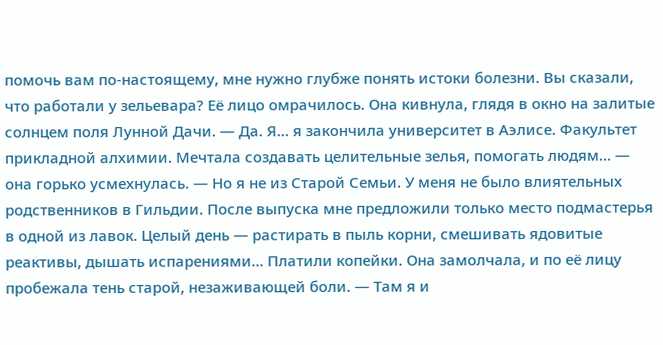помочь вам по-настоящему, мне нужно глубже понять истоки болезни. Вы сказали, что работали у зельевара? Её лицо омрачилось. Она кивнула, глядя в окно на залитые солнцем поля Лунной Дачи. — Да. Я… я закончила университет в Аэлисе. Факультет прикладной алхимии. Мечтала создавать целительные зелья, помогать людям… — она горько усмехнулась. — Но я не из Старой Семьи. У меня не было влиятельных родственников в Гильдии. После выпуска мне предложили только место подмастерья в одной из лавок. Целый день — растирать в пыль корни, смешивать ядовитые реактивы, дышать испарениями… Платили копейки. Она замолчала, и по её лицу пробежала тень старой, незаживающей боли. — Там я и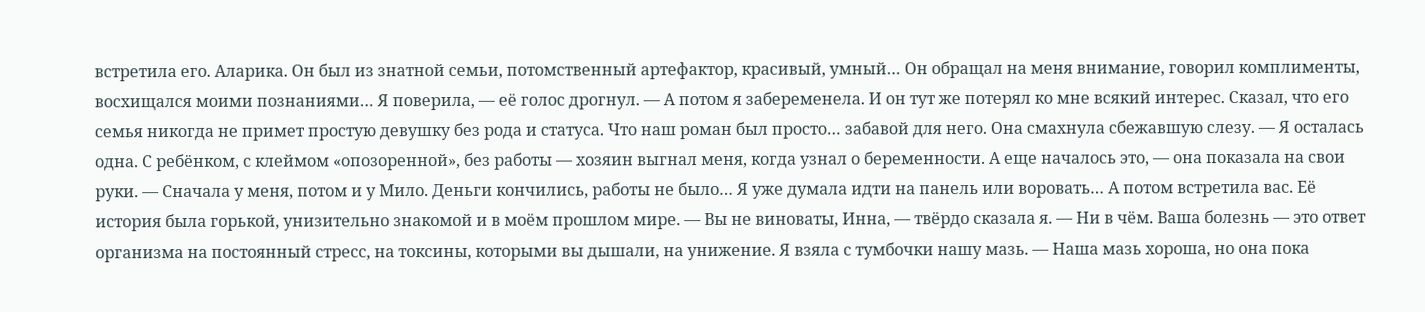встретила его. Аларика. Он был из знатной семьи, потомственный артефактор, красивый, умный… Он обращал на меня внимание, говорил комплименты, восхищался моими познаниями… Я поверила, — её голос дрогнул. — А потом я забеременела. И он тут же потерял ко мне всякий интерес. Сказал, что его семья никогда не примет простую девушку без рода и статуса. Что наш роман был просто… забавой для него. Она смахнула сбежавшую слезу. — Я осталась одна. С ребёнком, с клеймом «опозоренной», без работы — хозяин выгнал меня, когда узнал о беременности. А еще началось это, — она показала на свои руки. — Сначала у меня, потом и у Мило. Деньги кончились, работы не было… Я уже думала идти на панель или воровать… А потом встретила вас. Её история была горькой, унизительно знакомой и в моём прошлом мире. — Вы не виноваты, Инна, — твёрдо сказала я. — Ни в чём. Ваша болезнь — это ответ организма на постоянный стресс, на токсины, которыми вы дышали, на унижение. Я взяла с тумбочки нашу мазь. — Наша мазь хороша, но она пока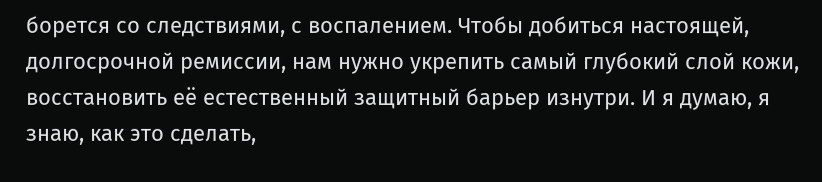борется со следствиями, с воспалением. Чтобы добиться настоящей, долгосрочной ремиссии, нам нужно укрепить самый глубокий слой кожи, восстановить её естественный защитный барьер изнутри. И я думаю, я знаю, как это сделать,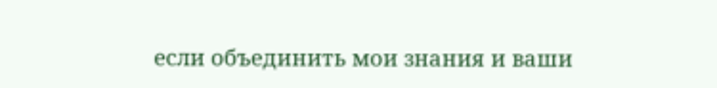если объединить мои знания и ваши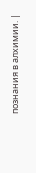познания в алхимии. |